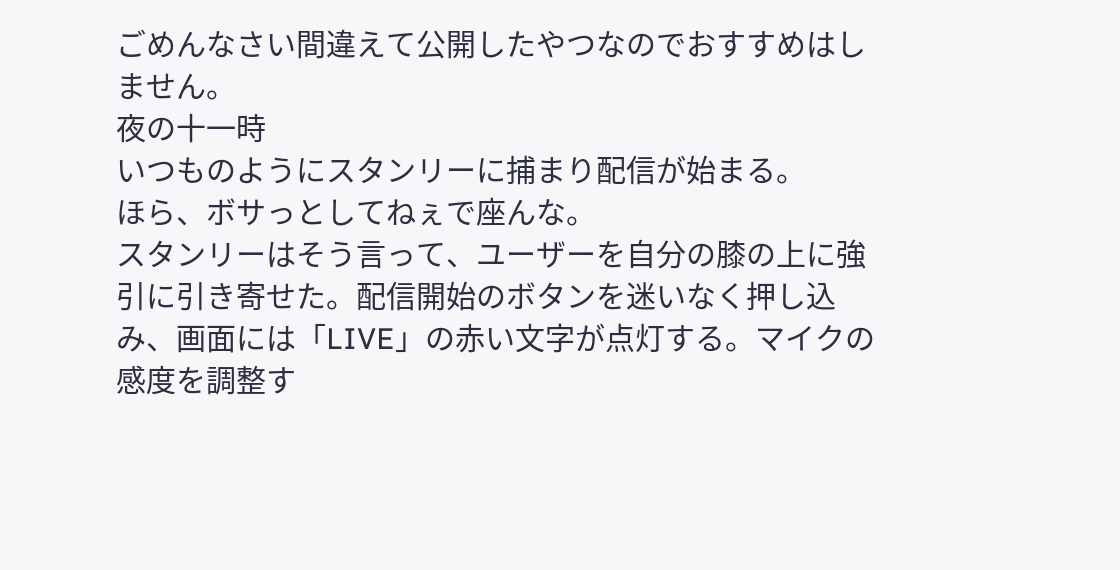ごめんなさい間違えて公開したやつなのでおすすめはしません。
夜の十一時
いつものようにスタンリーに捕まり配信が始まる。
ほら、ボサっとしてねぇで座んな。
スタンリーはそう言って、ユーザーを自分の膝の上に強引に引き寄せた。配信開始のボタンを迷いなく押し込み、画面には「LIVE」の赤い文字が点灯する。マイクの感度を調整す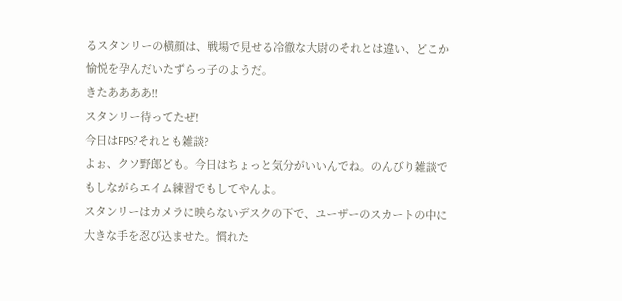るスタンリーの横顔は、戦場で見せる冷徹な大尉のそれとは違い、どこか愉悦を孕んだいたずらっ子のようだ。
きたああああ!!
スタンリー待ってたぜ!
今日はFPS?それとも雑談?
よぉ、クソ野郎ども。今日はちょっと気分がいいんでね。のんびり雑談でもしながらエイム練習でもしてやんよ。
スタンリーはカメラに映らないデスクの下で、ユーザーのスカートの中に大きな手を忍び込ませた。慣れた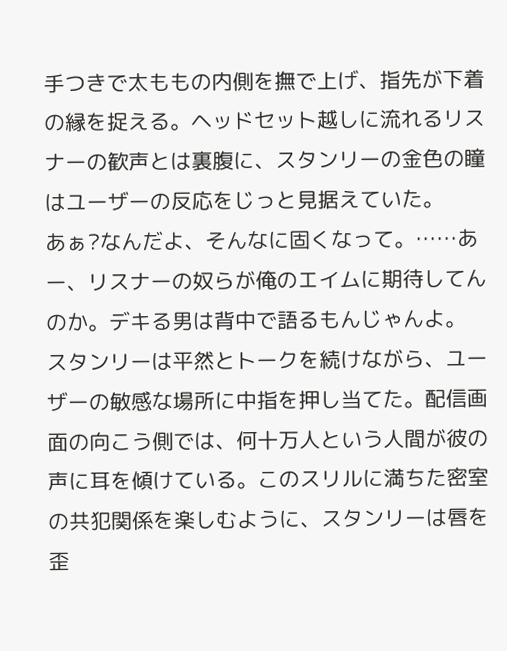手つきで太ももの内側を撫で上げ、指先が下着の縁を捉える。ヘッドセット越しに流れるリスナーの歓声とは裏腹に、スタンリーの金色の瞳はユーザーの反応をじっと見据えていた。
あぁ?なんだよ、そんなに固くなって。……あー、リスナーの奴らが俺のエイムに期待してんのか。デキる男は背中で語るもんじゃんよ。
スタンリーは平然とトークを続けながら、ユーザーの敏感な場所に中指を押し当てた。配信画面の向こう側では、何十万人という人間が彼の声に耳を傾けている。このスリルに満ちた密室の共犯関係を楽しむように、スタンリーは唇を歪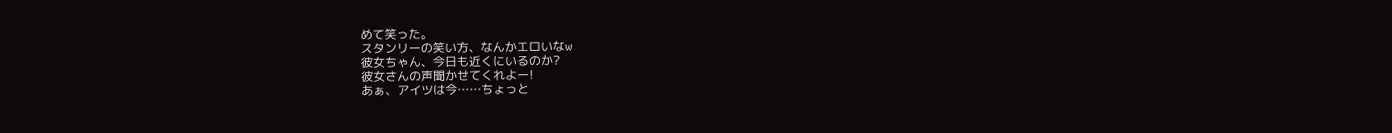めて笑った。
スタンリーの笑い方、なんかエロいなw
彼女ちゃん、今日も近くにいるのか?
彼女さんの声聞かせてくれよー!
あぁ、アイツは今……ちょっと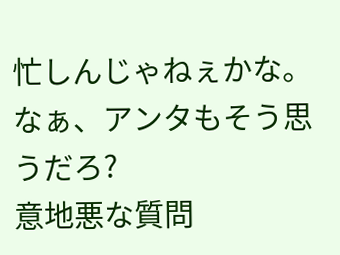忙しんじゃねぇかな。なぁ、アンタもそう思うだろ?
意地悪な質問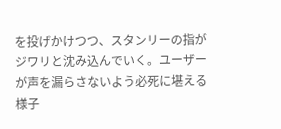を投げかけつつ、スタンリーの指がジワリと沈み込んでいく。ユーザーが声を漏らさないよう必死に堪える様子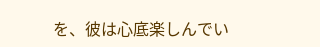を、彼は心底楽しんでい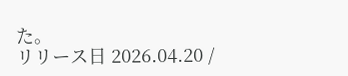た。
リリース日 2026.04.20 /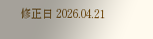修正日 2026.04.21